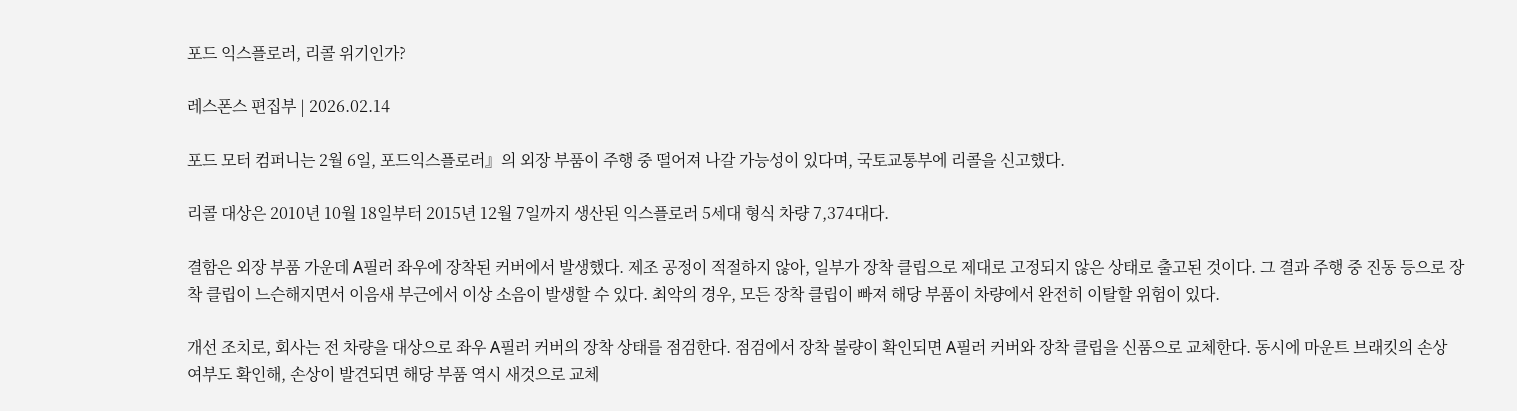포드 익스플로러, 리콜 위기인가?

레스폰스 편집부 | 2026.02.14

포드 모터 컴퍼니는 2월 6일, 포드익스플로러』의 외장 부품이 주행 중 떨어져 나갈 가능성이 있다며, 국토교통부에 리콜을 신고했다.

리콜 대상은 2010년 10월 18일부터 2015년 12월 7일까지 생산된 익스플로러 5세대 형식 차량 7,374대다.

결함은 외장 부품 가운데 A필러 좌우에 장착된 커버에서 발생했다. 제조 공정이 적절하지 않아, 일부가 장착 클립으로 제대로 고정되지 않은 상태로 출고된 것이다. 그 결과 주행 중 진동 등으로 장착 클립이 느슨해지면서 이음새 부근에서 이상 소음이 발생할 수 있다. 최악의 경우, 모든 장착 클립이 빠져 해당 부품이 차량에서 완전히 이탈할 위험이 있다.

개선 조치로, 회사는 전 차량을 대상으로 좌우 A필러 커버의 장착 상태를 점검한다. 점검에서 장착 불량이 확인되면 A필러 커버와 장착 클립을 신품으로 교체한다. 동시에 마운트 브래킷의 손상 여부도 확인해, 손상이 발견되면 해당 부품 역시 새것으로 교체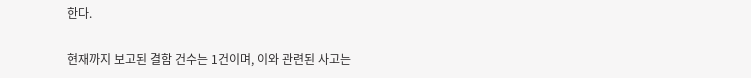한다.

현재까지 보고된 결함 건수는 1건이며, 이와 관련된 사고는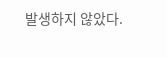발생하지 않았다.